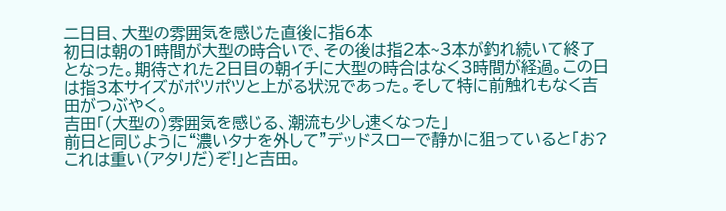二日目、大型の雰囲気を感じた直後に指6本
初日は朝の1時間が大型の時合いで、その後は指2本~3本が釣れ続いて終了となった。期待された2日目の朝イチに大型の時合はなく3時間が経過。この日は指3本サイズがポツポツと上がる状況であった。そして特に前触れもなく吉田がつぶやく。
吉田「(大型の)雰囲気を感じる、潮流も少し速くなった」
前日と同じように“濃いタナを外して”デッドスローで静かに狙っていると「お?これは重い(アタリだ)ぞ!」と吉田。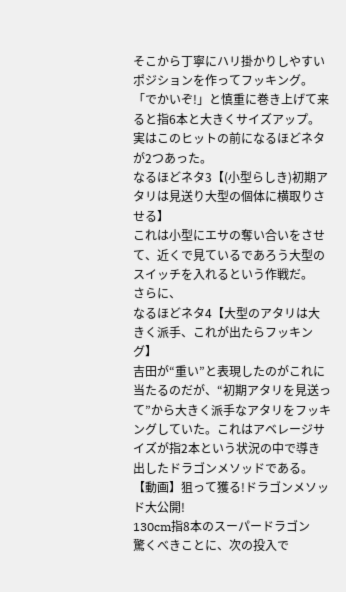そこから丁寧にハリ掛かりしやすいポジションを作ってフッキング。「でかいぞ!」と慎重に巻き上げて来ると指6本と大きくサイズアップ。実はこのヒットの前になるほどネタが2つあった。
なるほどネタ3【(小型らしき)初期アタリは見送り大型の個体に横取りさせる】
これは小型にエサの奪い合いをさせて、近くで見ているであろう大型のスイッチを入れるという作戦だ。
さらに、
なるほどネタ4【大型のアタリは大きく派手、これが出たらフッキング】
吉田が“重い”と表現したのがこれに当たるのだが、“初期アタリを見送って”から大きく派手なアタリをフッキングしていた。これはアベレージサイズが指2本という状況の中で導き出したドラゴンメソッドである。
【動画】狙って獲る!ドラゴンメソッド大公開!
130cm指8本のスーパードラゴン
驚くべきことに、次の投入で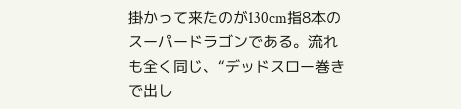掛かって来たのが130cm指8本のスーパードラゴンである。流れも全く同じ、“デッドスロー巻きで出し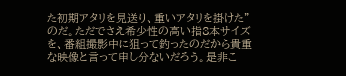た初期アタリを見送り、重いアタリを掛けた”のだ。ただでさえ希少性の高い指8本サイズを、番組撮影中に狙って釣ったのだから貴重な映像と言って申し分ないだろう。是非こ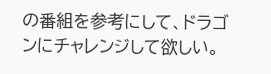の番組を参考にして、ドラゴンにチャレンジして欲しい。